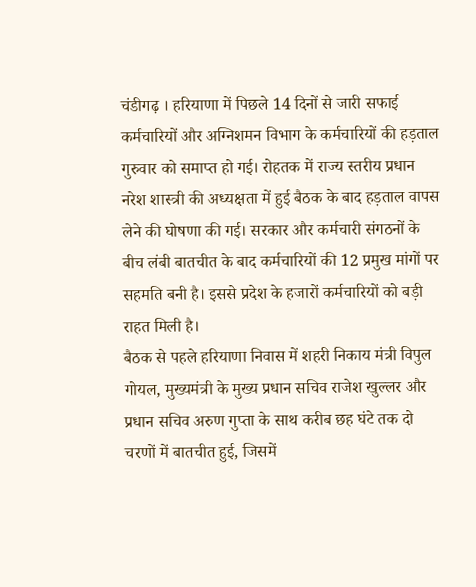चंडीगढ़ । हरियाणा में पिछले 14 दिनों से जारी सफाई कर्मचारियों और अग्निशमन विभाग के कर्मचारियों की हड़ताल गुरुवार को समाप्त हो गई। रोहतक में राज्य स्तरीय प्रधान नरेश शास्त्री की अध्यक्षता में हुई बैठक के बाद हड़ताल वापस लेने की घोषणा की गई। सरकार और कर्मचारी संगठनों के बीच लंबी बातचीत के बाद कर्मचारियों की 12 प्रमुख मांगों पर सहमति बनी है। इससे प्रदेश के हजारों कर्मचारियों को बड़ी राहत मिली है।
बैठक से पहले हरियाणा निवास में शहरी निकाय मंत्री विपुल गोयल, मुख्यमंत्री के मुख्य प्रधान सचिव राजेश खुल्लर और प्रधान सचिव अरुण गुप्ता के साथ करीब छह घंटे तक दो चरणों में बातचीत हुई, जिसमें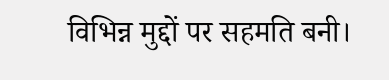विभिन्न मुद्दों पर सहमति बनी।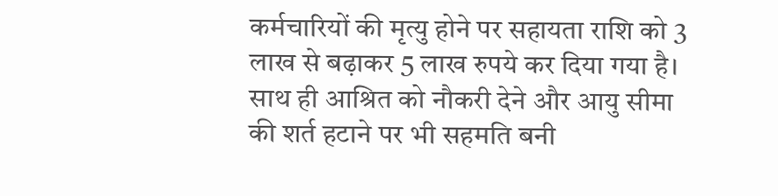कर्मचारियों की मृत्यु होने पर सहायता राशि को 3 लाख से बढ़ाकर 5 लाख रुपये कर दिया गया है। साथ ही आश्रित को नौकरी देने और आयु सीमा की शर्त हटाने पर भी सहमति बनी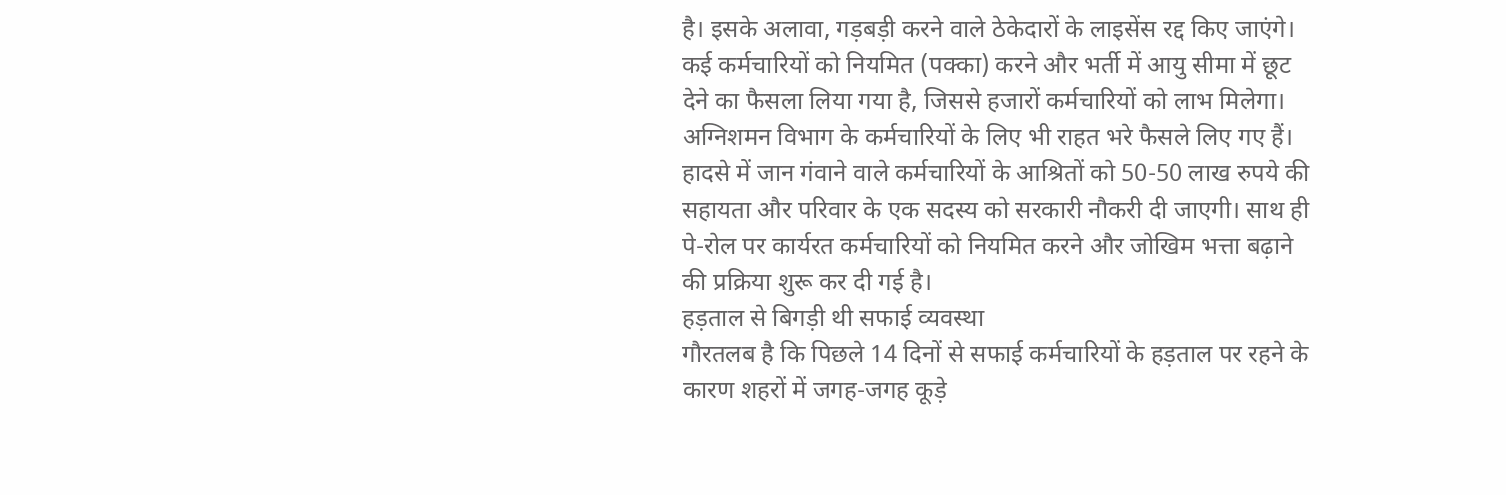है। इसके अलावा, गड़बड़ी करने वाले ठेकेदारों के लाइसेंस रद्द किए जाएंगे। कई कर्मचारियों को नियमित (पक्का) करने और भर्ती में आयु सीमा में छूट देने का फैसला लिया गया है, जिससे हजारों कर्मचारियों को लाभ मिलेगा।
अग्निशमन विभाग के कर्मचारियों के लिए भी राहत भरे फैसले लिए गए हैं। हादसे में जान गंवाने वाले कर्मचारियों के आश्रितों को 50-50 लाख रुपये की सहायता और परिवार के एक सदस्य को सरकारी नौकरी दी जाएगी। साथ ही पे-रोल पर कार्यरत कर्मचारियों को नियमित करने और जोखिम भत्ता बढ़ाने की प्रक्रिया शुरू कर दी गई है।
हड़ताल से बिगड़ी थी सफाई व्यवस्था
गौरतलब है कि पिछले 14 दिनों से सफाई कर्मचारियों के हड़ताल पर रहने के कारण शहरों में जगह-जगह कूड़े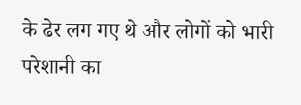के ढेर लग गए थे और लोगों को भारी परेशानी का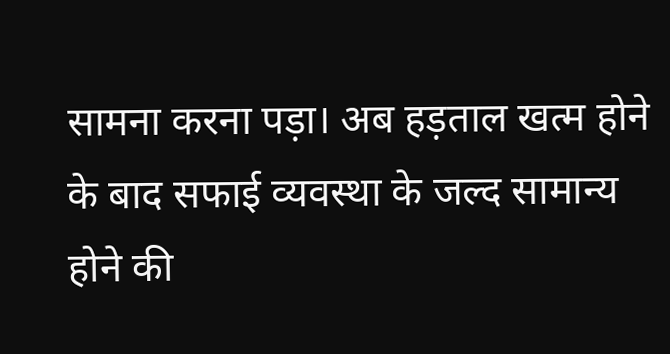सामना करना पड़ा। अब हड़ताल खत्म होने के बाद सफाई व्यवस्था के जल्द सामान्य होने की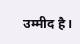उम्मीद है।